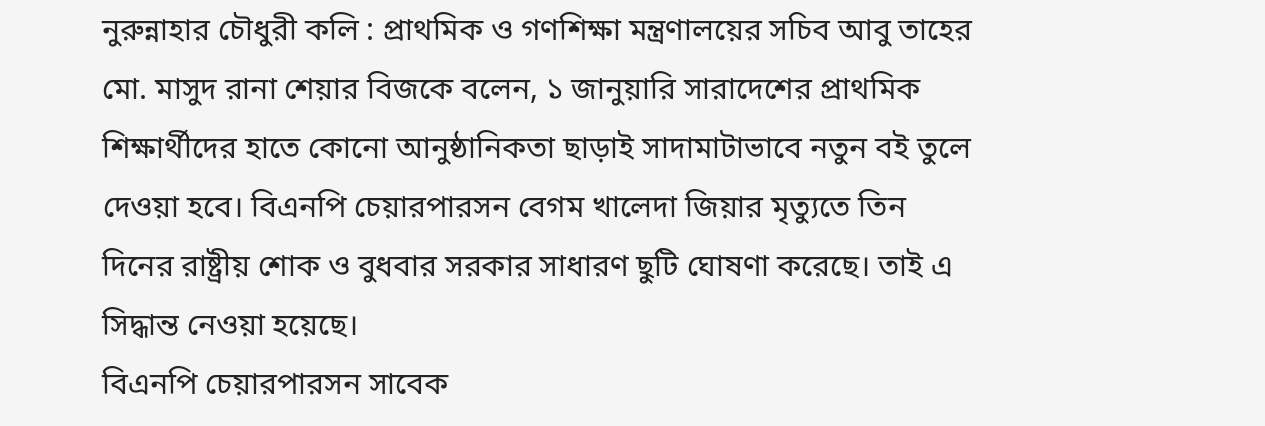নুরুন্নাহার চৌধুরী কলি : প্রাথমিক ও গণশিক্ষা মন্ত্রণালয়ের সচিব আবু তাহের মো. মাসুদ রানা শেয়ার বিজকে বলেন, ১ জানুয়ারি সারাদেশের প্রাথমিক শিক্ষার্থীদের হাতে কোনো আনুষ্ঠানিকতা ছাড়াই সাদামাটাভাবে নতুন বই তুলে দেওয়া হবে। বিএনপি চেয়ারপারসন বেগম খালেদা জিয়ার মৃত্যুতে তিন দিনের রাষ্ট্রীয় শোক ও বুধবার সরকার সাধারণ ছুটি ঘোষণা করেছে। তাই এ সিদ্ধান্ত নেওয়া হয়েছে।
বিএনপি চেয়ারপারসন সাবেক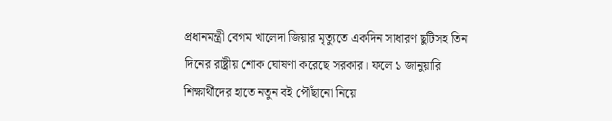প্রধানমন্ত্রী বেগম খালেদা জিয়ার মৃত্যুতে একদিন সাধারণ ছুটিসহ তিন দিনের রাষ্ট্রীয় শোক ঘোষণা করেছে সরকার। ফলে ১ জানুয়ারি শিক্ষার্থীদের হাতে নতুন বই পৌঁছানো নিয়ে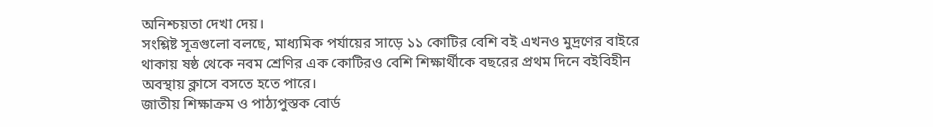অনিশ্চয়তা দেখা দেয়।
সংশ্লিষ্ট সূত্রগুলো বলছে, মাধ্যমিক পর্যায়ের সাড়ে ১১ কোটির বেশি বই এখনও মুদ্রণের বাইরে থাকায় ষষ্ঠ থেকে নবম শ্রেণির এক কোটিরও বেশি শিক্ষার্থীকে বছরের প্রথম দিনে বইবিহীন অবস্থায় ক্লাসে বসতে হতে পারে।
জাতীয় শিক্ষাক্রম ও পাঠ্যপুস্তক বোর্ড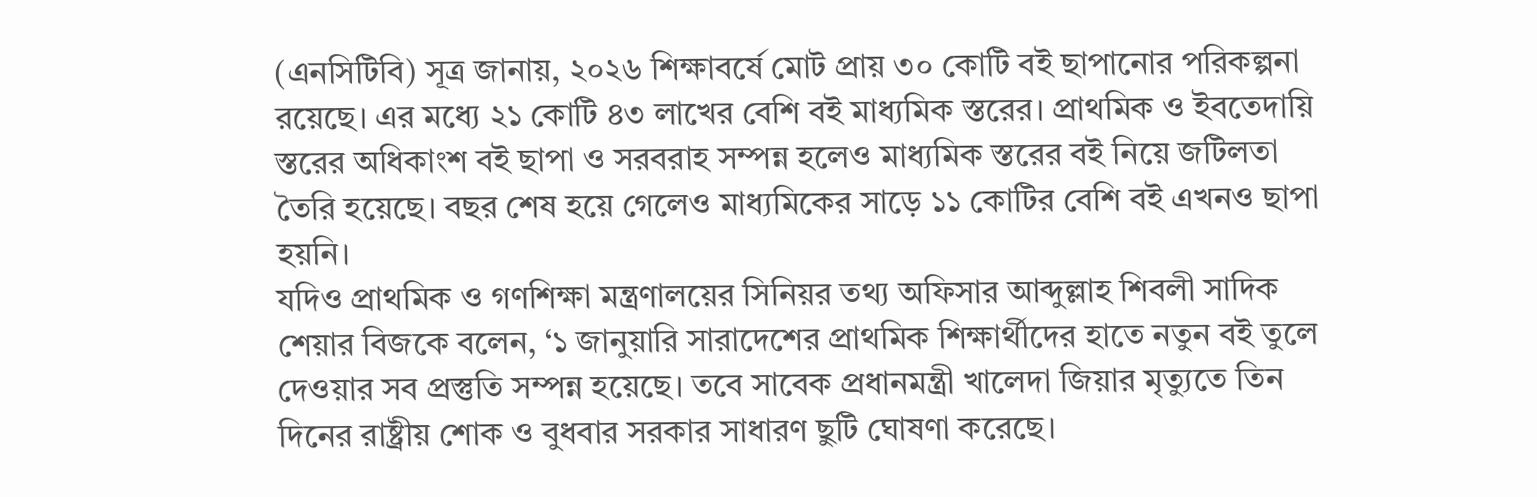(এনসিটিবি) সূত্র জানায়, ২০২৬ শিক্ষাবর্ষে মোট প্রায় ৩০ কোটি বই ছাপানোর পরিকল্পনা রয়েছে। এর মধ্যে ২১ কোটি ৪৩ লাখের বেশি বই মাধ্যমিক স্তরের। প্রাথমিক ও ইবতেদায়ি স্তরের অধিকাংশ বই ছাপা ও সরবরাহ সম্পন্ন হলেও মাধ্যমিক স্তরের বই নিয়ে জটিলতা তৈরি হয়েছে। বছর শেষ হয়ে গেলেও মাধ্যমিকের সাড়ে ১১ কোটির বেশি বই এখনও ছাপা হয়নি।
যদিও প্রাথমিক ও গণশিক্ষা মন্ত্রণালয়ের সিনিয়র তথ্য অফিসার আব্দুল্লাহ শিবলী সাদিক শেয়ার বিজকে বলেন, ‘১ জানুয়ারি সারাদেশের প্রাথমিক শিক্ষার্থীদের হাতে নতুন বই তুলে দেওয়ার সব প্রস্তুতি সম্পন্ন হয়েছে। তবে সাবেক প্রধানমন্ত্রী খালেদা জিয়ার মৃত্যুতে তিন দিনের রাষ্ট্রীয় শোক ও বুধবার সরকার সাধারণ ছুটি ঘোষণা করেছে।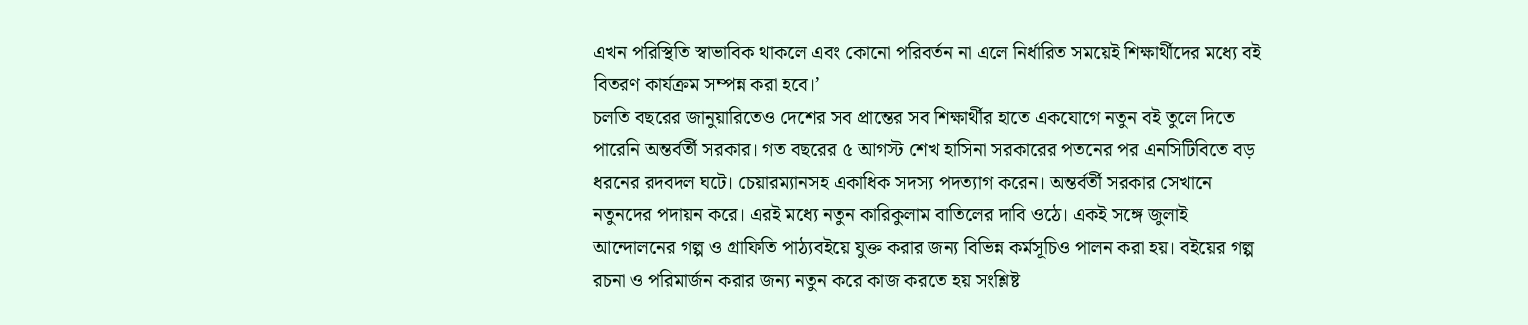এখন পরিস্থিতি স্বাভাবিক থাকলে এবং কোনো পরিবর্তন না এলে নির্ধারিত সময়েই শিক্ষার্থীদের মধ্যে বই বিতরণ কার্যক্রম সম্পন্ন করা হবে।’
চলতি বছরের জানুয়ারিতেও দেশের সব প্রান্তের সব শিক্ষার্থীর হাতে একযোগে নতুন বই তুলে দিতে পারেনি অন্তর্বর্তী সরকার। গত বছরের ৫ আগস্ট শেখ হাসিনা সরকারের পতনের পর এনসিটিবিতে বড় ধরনের রদবদল ঘটে। চেয়ারম্যানসহ একাধিক সদস্য পদত্যাগ করেন। অন্তর্বর্তী সরকার সেখানে নতুনদের পদায়ন করে। এরই মধ্যে নতুন কারিকুলাম বাতিলের দাবি ওঠে। একই সঙ্গে জুলাই আন্দোলনের গল্প ও গ্রাফিতি পাঠ্যবইয়ে যুক্ত করার জন্য বিভিন্ন কর্মসূচিও পালন করা হয়। বইয়ের গল্প রচনা ও পরিমার্জন করার জন্য নতুন করে কাজ করতে হয় সংশ্লিষ্ট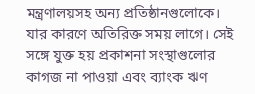মন্ত্রণালয়সহ অন্য প্রতিষ্ঠানগুলোকে। যার কারণে অতিরিক্ত সময় লাগে। সেই সঙ্গে যুক্ত হয় প্রকাশনা সংস্থাগুলোর কাগজ না পাওয়া এবং ব্যাংক ঋণ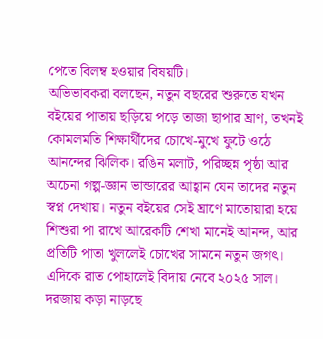পেতে বিলম্ব হওয়ার বিষয়টি।
অভিভাবকরা বলছেন, নতুন বছরের শুরুতে যখন বইয়ের পাতায় ছড়িয়ে পড়ে তাজা ছাপার ঘ্রাণ, তখনই কোমলমতি শিক্ষার্থীদের চোখে-মুখে ফুটে ওঠে আনন্দের ঝিলিক। রঙিন মলাট, পরিচ্ছন্ন পৃষ্ঠা আর অচেনা গল্প-জ্ঞান ভান্ডারের আহ্বান যেন তাদের নতুন স্বপ্ন দেখায়। নতুন বইয়ের সেই ঘ্রাণে মাতোয়ারা হয়ে শিশুরা পা রাখে আরেকটি শেখা মানেই আনন্দ, আর প্রতিটি পাতা খুললেই চোখের সামনে নতুন জগৎ।
এদিকে রাত পোহালেই বিদায় নেবে ২০২৫ সাল। দরজায় কড়া নাড়ছে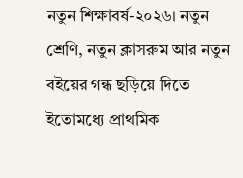নতুন শিক্ষাবর্ষ-২০২৬। নতুন শ্রেণি, নতুন ক্লাসরুম আর নতুন বইয়ের গন্ধ ছড়িয়ে দিতে ইতোমধ্যে প্রাথমিক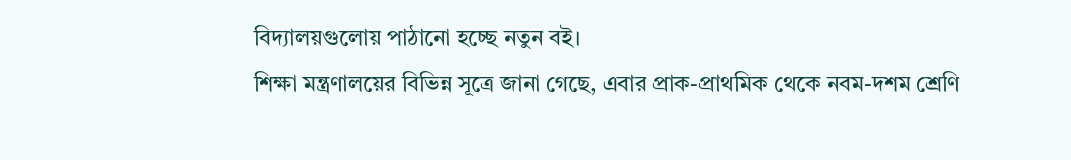বিদ্যালয়গুলোয় পাঠানো হচ্ছে নতুন বই।
শিক্ষা মন্ত্রণালয়ের বিভিন্ন সূত্রে জানা গেছে, এবার প্রাক-প্রাথমিক থেকে নবম-দশম শ্রেণি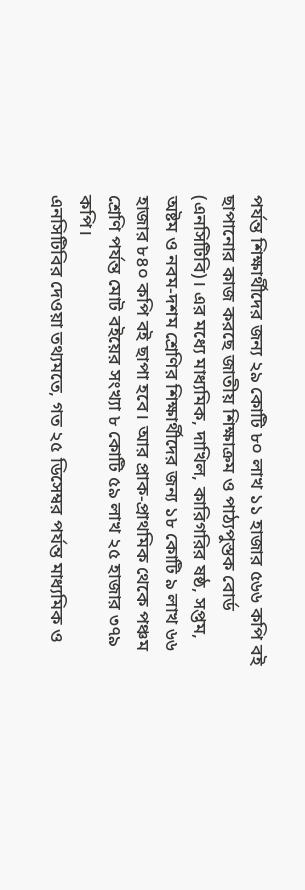পর্যন্ত শিক্ষার্থীদের জন্য ২৯ কোটি ৮০ লাখ ১১ হাজার ৫৬৬ কপি বই ছাপানোর কাজ করছে জাতীয় শিক্ষাক্রম ও পাঠ্যপুস্তক বোর্ড (এনসিটিবি)। এর মধ্যে মাধ্যমিক, দাখিল, কারিগরির ষষ্ঠ, সপ্তম, অষ্টম ও নবম-দশম শ্রেণির শিক্ষার্থীদের জন্য ১৮ কোটি ৯ লাখ ৬৬ হাজার ৮৪০ কপি বই ছাপা হবে। আর প্রাক-প্রাথমিক থেকে পঞ্চম শ্রেণি পর্যন্ত মোট বইয়ের সংখ্যা ৮ কোটি ৫৯ লাখ ২৫ হাজার ৩৭৯ কপি।
এনসিটিবির দেওয়া তথ্যমতে, গত ২৫ ডিসেম্বর পর্যন্ত মাধ্যমিক ও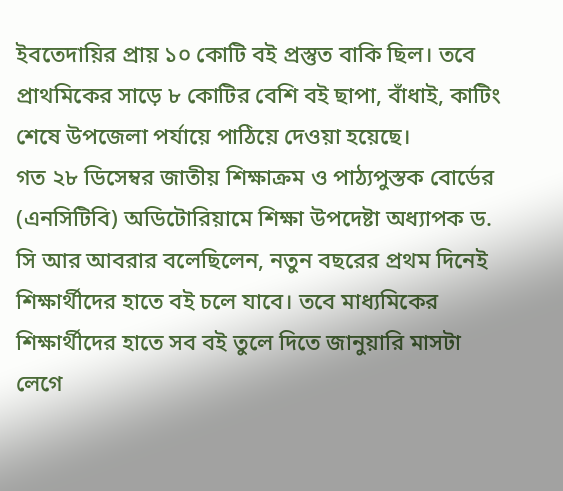ইবতেদায়ির প্রায় ১০ কোটি বই প্রস্তুত বাকি ছিল। তবে প্রাথমিকের সাড়ে ৮ কোটির বেশি বই ছাপা, বাঁধাই, কাটিং শেষে উপজেলা পর্যায়ে পাঠিয়ে দেওয়া হয়েছে।
গত ২৮ ডিসেম্বর জাতীয় শিক্ষাক্রম ও পাঠ্যপুস্তক বোর্ডের (এনসিটিবি) অডিটোরিয়ামে শিক্ষা উপদেষ্টা অধ্যাপক ড. সি আর আবরার বলেছিলেন, নতুন বছরের প্রথম দিনেই শিক্ষার্থীদের হাতে বই চলে যাবে। তবে মাধ্যমিকের শিক্ষার্থীদের হাতে সব বই তুলে দিতে জানুয়ারি মাসটা লেগে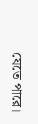যেতে পারে।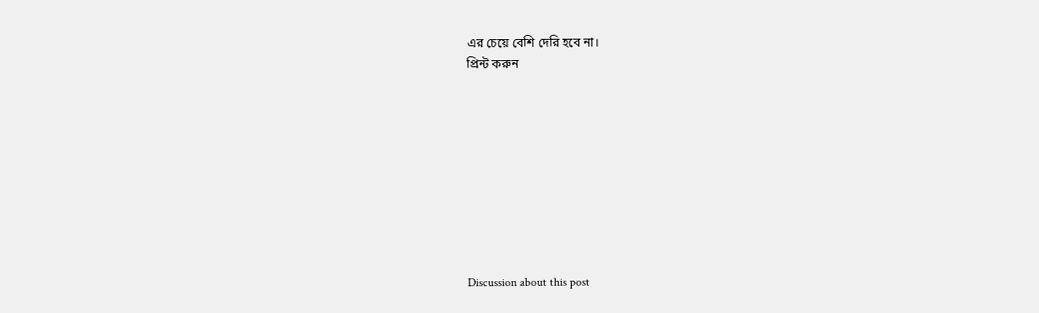এর চেয়ে বেশি দেরি হবে না।
প্রিন্ট করুন









Discussion about this post